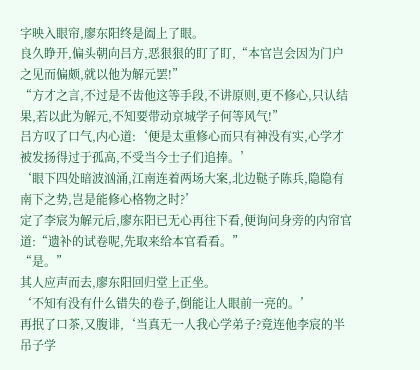字映入眼帘,廖东阳终是阖上了眼。
良久睁开,偏头朝向吕方,恶狠狠的盯了盯,“本官岂会因为门户之见而偏颇,就以他为解元罢!”
“方才之言,不过是不齿他这等手段,不讲原则,更不修心,只认结果,若以此为解元,不知要带动京城学子何等风气!”
吕方叹了口气,内心道:‘便是太重修心而只有神没有实,心学才被发扬得过于孤高,不受当今士子们追捧。’
‘眼下四处暗波汹涌,江南连着两场大案,北边鞑子陈兵,隐隐有南下之势,岂是能修心格物之时?’
定了李宸为解元后,廖东阳已无心再往下看,便询问身旁的内帘官道:“遗补的试卷呢,先取来给本官看看。”
“是。”
其人应声而去,廖东阳回归堂上正坐。
‘不知有没有什么错失的卷子,倒能让人眼前一亮的。’
再抿了口茶,又腹诽,‘当真无一人我心学弟子?竟连他李宸的半吊子学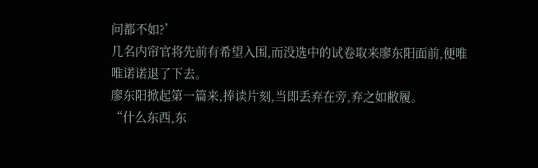问都不如?’
几名内帘官将先前有希望入围,而没选中的试卷取来廖东阳面前,便唯唯诺诺退了下去。
廖东阳掀起第一篇来,捧读片刻,当即丢弃在旁,弃之如敝履。
“什么东西,东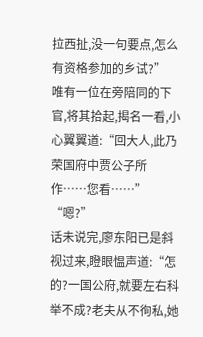拉西扯,没一句要点,怎么有资格参加的乡试?”
唯有一位在旁陪同的下官,将其拾起,揭名一看,小心翼翼道:“回大人,此乃荣国府中贾公子所作……您看……”
“嗯?”
话未说完,廖东阳已是斜视过来,瞪眼愠声道:“怎的?一国公府,就要左右科举不成?老夫从不徇私,她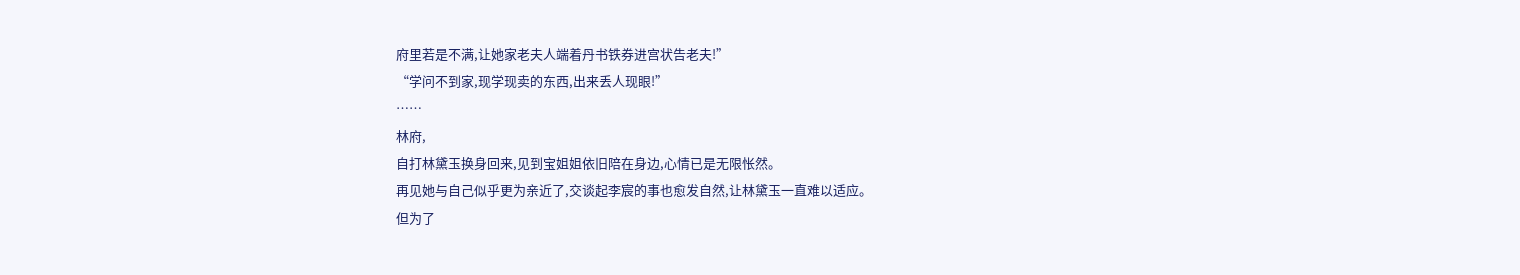府里若是不满,让她家老夫人端着丹书铁券进宫状告老夫!”
“学问不到家,现学现卖的东西,出来丢人现眼!”
……
林府,
自打林黛玉换身回来,见到宝姐姐依旧陪在身边,心情已是无限怅然。
再见她与自己似乎更为亲近了,交谈起李宸的事也愈发自然,让林黛玉一直难以适应。
但为了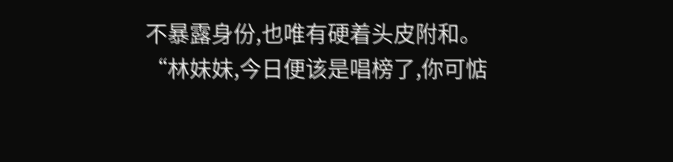不暴露身份,也唯有硬着头皮附和。
“林妹妹,今日便该是唱榜了,你可惦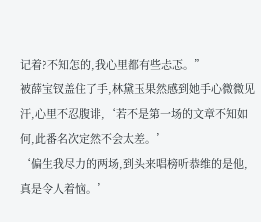记着?不知怎的,我心里都有些忐忑。”
被薛宝钗盖住了手,林黛玉果然感到她手心微微见汗,心里不忍腹诽,‘若不是第一场的文章不知如何,此番名次定然不会太差。’
‘偏生我尽力的两场,到头来唱榜听恭维的是他,真是令人着恼。’